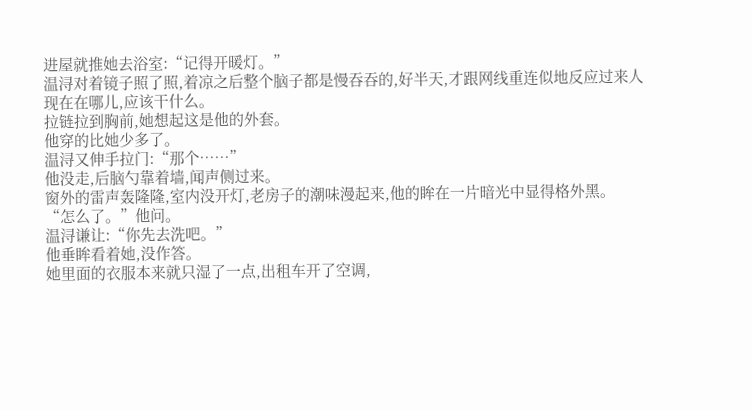进屋就推她去浴室:“记得开暖灯。”
温浔对着镜子照了照,着凉之后整个脑子都是慢吞吞的,好半天,才跟网线重连似地反应过来人现在在哪儿,应该干什么。
拉链拉到胸前,她想起这是他的外套。
他穿的比她少多了。
温浔又伸手拉门:“那个……”
他没走,后脑勺靠着墙,闻声侧过来。
窗外的雷声轰隆隆,室内没开灯,老房子的潮味漫起来,他的眸在一片暗光中显得格外黑。
“怎么了。”他问。
温浔谦让:“你先去洗吧。”
他垂眸看着她,没作答。
她里面的衣服本来就只湿了一点,出租车开了空调,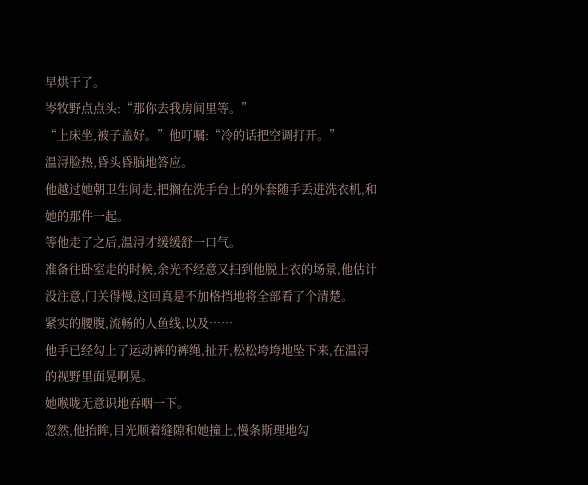早烘干了。
岑牧野点点头:“那你去我房间里等。”
“上床坐,被子盖好。”他叮嘱:“冷的话把空调打开。”
温浔脸热,昏头昏脑地答应。
他越过她朝卫生间走,把搁在洗手台上的外套随手丢进洗衣机,和她的那件一起。
等他走了之后,温浔才缓缓舒一口气。
准备往卧室走的时候,余光不经意又扫到他脱上衣的场景,他估计没注意,门关得慢,这回真是不加格挡地将全部看了个清楚。
紧实的腰腹,流畅的人鱼线,以及……
他手已经勾上了运动裤的裤绳,扯开,松松垮垮地坠下来,在温浔的视野里面晃啊晃。
她喉咙无意识地吞咽一下。
忽然,他抬眸,目光顺着缝隙和她撞上,慢条斯理地勾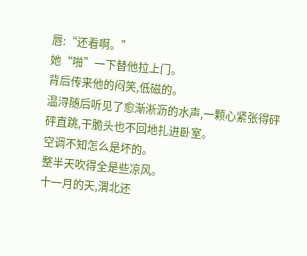唇:“还看啊。”
她“啪”一下替他拉上门。
背后传来他的闷笑,低磁的。
温浔随后听见了愈渐淅沥的水声,一颗心紧张得砰砰直跳,干脆头也不回地扎进卧室。
空调不知怎么是坏的。
整半天吹得全是些凉风。
十一月的天,渭北还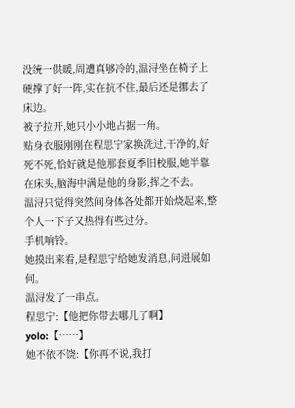没统一供暖,周遭真够冷的,温浔坐在椅子上硬撑了好一阵,实在抗不住,最后还是挪去了床边。
被子拉开,她只小小地占据一角。
贴身衣服刚刚在程思宁家换洗过,干净的,好死不死,恰好就是他那套夏季旧校服,她半靠在床头,脑海中满是他的身影,挥之不去。
温浔只觉得突然间身体各处都开始烧起来,整个人一下子又热得有些过分。
手机响铃。
她摸出来看,是程思宁给她发消息,问进展如何。
温浔发了一串点。
程思宁:【他把你带去哪儿了啊】
yolo:【……】
她不依不饶:【你再不说,我打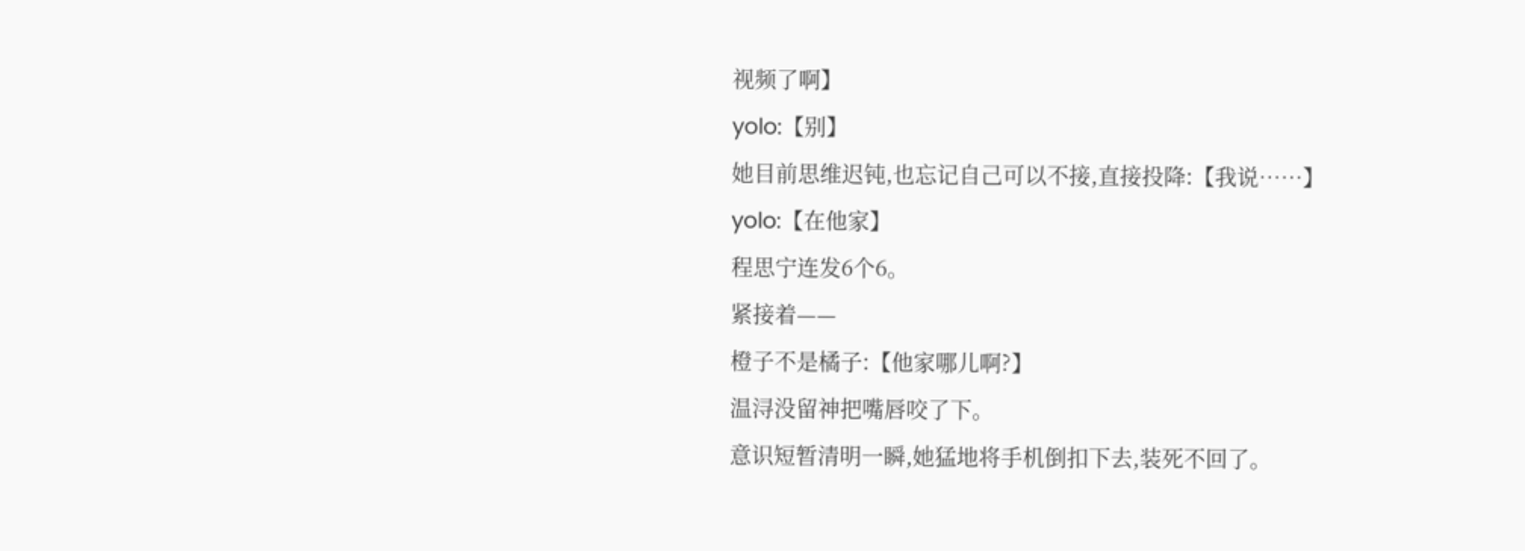视频了啊】
yolo:【别】
她目前思维迟钝,也忘记自己可以不接,直接投降:【我说……】
yolo:【在他家】
程思宁连发6个6。
紧接着——
橙子不是橘子:【他家哪儿啊?】
温浔没留神把嘴唇咬了下。
意识短暂清明一瞬,她猛地将手机倒扣下去,装死不回了。